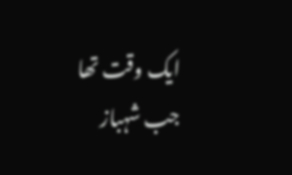ایک وقت تھا جب شہباز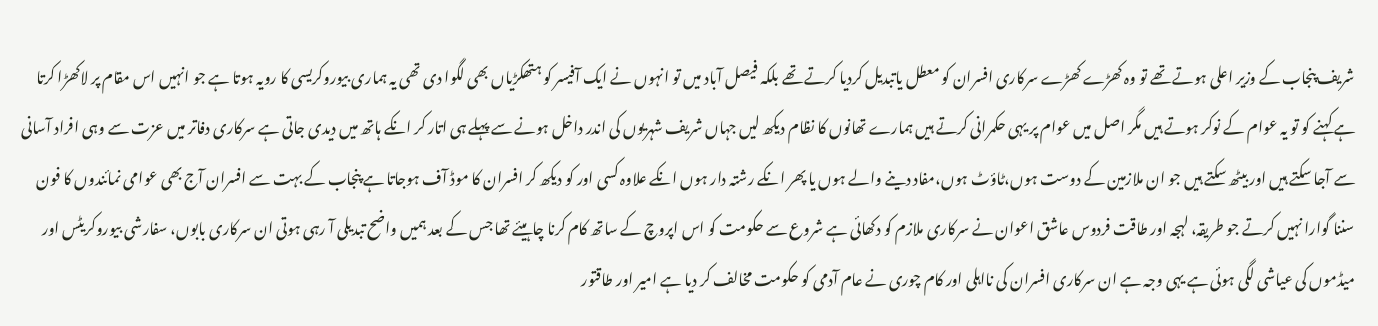شریف پنجاب کے وزیر اعلی ہوتے تھے تو وہ کھڑے کھڑے سرکاری افسران کو معطل یاتبدیل کردیا کرتے تھے بلکہ فیصل آباد میں تو انہوں نے ایک آفیسر کو ہتھکڑیاں بھی لگوا دی تھی یہ ہماری بیوروکریسی کا رویہ ہوتا ہے جو انہیں اس مقام پر لاکھڑا کرتا ہے کہنے کو تو یہ عوام کے نوکر ہوتے ہیں مگر اصل میں عوام پر یہی حکمرانی کرتے ہیں ہمارے تھانوں کا نظام دیکھ لیں جہاں شریف شہریوں کی اندر داخل ہونے سے پہلے ہی اتار کر انکے ہاتھ میں دیدی جاتی ہے سرکاری دفاتر میں عزت سے وہی افراد آسانی سے آجا سکتے ہیں اور بیٹھ سکتے ہیں جو ان ملازمین کے دوست ہوں،ٹاؤٹ ہوں،مفاد دینے والے ہوں یا پھر انکے رشتہ دار ہوں انکے علاوہ کسی اور کو دیکھ کر افسران کا موڈ آف ہوجاتا ہے پنجاب کے بہت سے افسران آج بھی عوامی نمائندوں کا فون سننا گوارا نہیں کرتے جو طریقہ، لہجہ اور طاقت فردوس عاشق اعوان نے سرکاری ملازم کو دکھائی ہے شروع سے حکومت کو اس اپروچ کے ساتھ کام کرنا چاہیئے تھا جس کے بعد ہمیں واضح تبدیلی آ رہی ہوتی ان سرکاری بابوں، سفارشی بیوروکریٹس اور میڈموں کی عیاشی لگی ہوئی ہے یہی وجہ ہے ان سرکاری افسران کی نااہلی اور کام چوری نے عام آدمی کو حکومت مخالف کر دیا ہے امیر اور طاقتور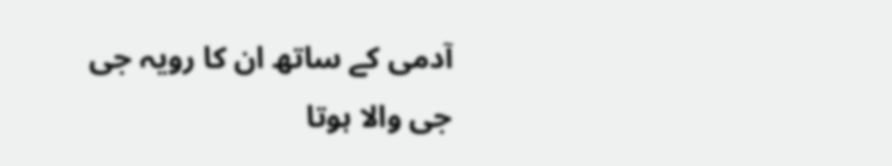آدمی کے ساتھ ان کا رویہ جی جی والا ہوتا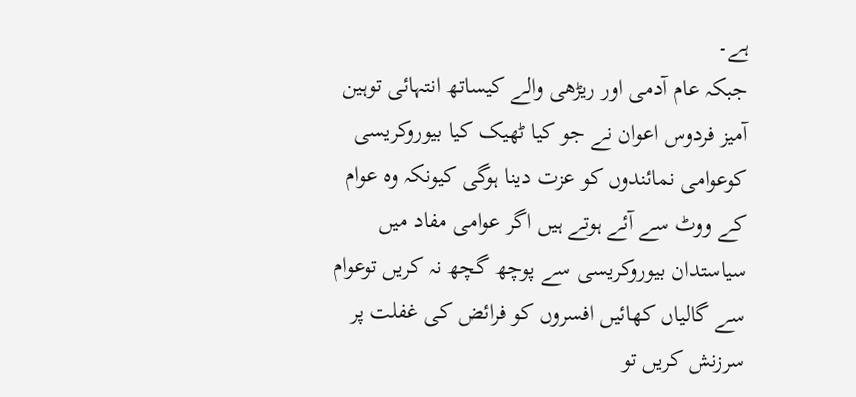ہے۔
جبکہ عام آدمی اور ریڑھی والے کیساتھ انتہائی توہین آمیز فردوس اعوان نے جو کیا ٹھیک کیا بیوروکریسی کوعوامی نمائندوں کو عزت دینا ہوگی کیونکہ وہ عوام کے ووٹ سے آئے ہوتے ہیں اگر عوامی مفاد میں سیاستدان بیوروکریسی سے پوچھ گچھ نہ کریں توعوام سے گالیاں کھائیں افسروں کو فرائض کی غفلت پر سرزنش کریں تو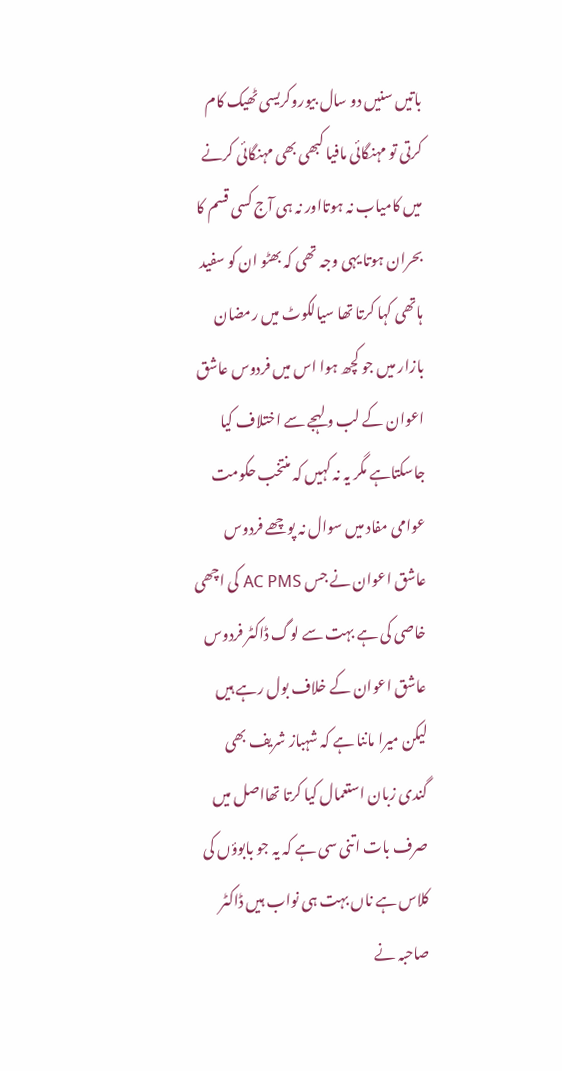باتیں سنیں دو سال بیوروکریسی ٹھیک کام کرتی تو مہنگائی مافیا کبھی بھی مہنگائی کرنے میں کامیاب نہ ہوتااور نہ ہی آج کسی قسم کا بحران ہوتا یہی وجہ تھی کہ بھٹو ان کو سفید ہاتھی کہا کرتا تھا سیالکوٹ میں رمضان بازار میں جو کچھ ہوا اس میں فردوس عاشق اعوان کے لب و لہجے سے اختلاف کیا جاسکتاہے مگر یہ نہ کہیں کہ منتخب حکومت عوامی مفاد میں سوال نہ پوچھے فردوس عاشق اعوان نے جس AC PMS کی اچھی خاصی کی ہے بہت سے لوگ ڈاکٹر فردوس عاشق اعوان کے خلاف بول رہے ہیں لیکن میرا ماننا ہے کہ شہباز شریف بھی گندی زبان استعمال کیا کرتا تھااصل میں صرف بات اتنی سی ہے کہ یہ جو بابوؤں کی کلاس ہے ناں بہت ہی نواب ہیں ڈاکٹر صاحبہ نے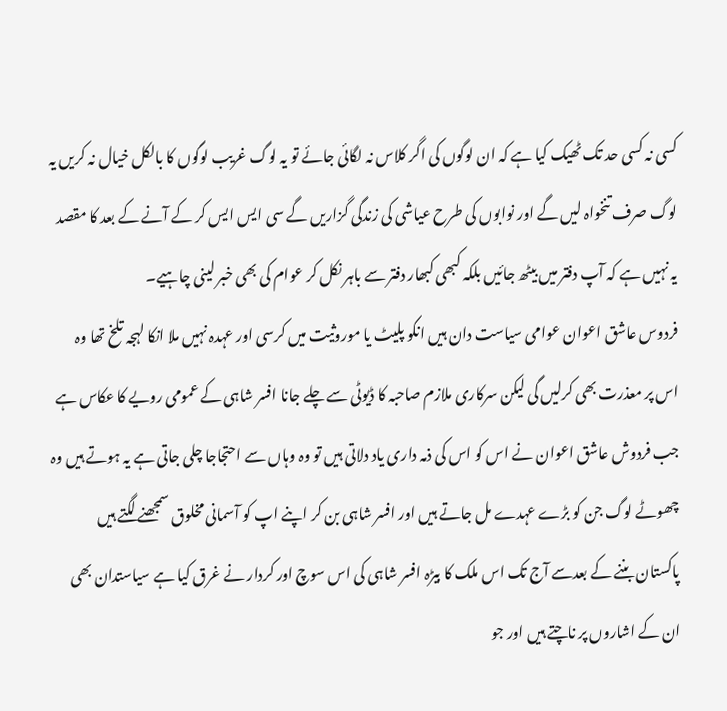کسی نہ کسی حد تک ٹھیک کیا ہے کہ ان لوگوں کی اگر کلاس نہ لگائی جائے تو یہ لوگ غریب لوگوں کا بالکل خیال نہ کریں یہ لوگ صرف تنخواہ لیں گے اور نوابوں کی طرح عیاشی کی زندگی گزاریں گے سی ایس ایس کر کے آنے کے بعد کا مقصد یہ نہیں ہے کہ آپ دفتر میں بیٹھ جائیں بلکہ کبھی کبھار دفتر سے باہر نکل کر عوام کی بھی خبر لینی چاہیے۔
فردوس عاشق اعوان عوامی سیاست دان ہیں انکو پلیٹ یا موروثیت میں کرسی اور عہدہ نہیں ملا انکا لہجہ تلخ تھا وہ اس پر معذرت بھی کرلیں گی لیکن سرکاری ملازم صاحبہ کا ڈیوٹی سے چلے جانا افسر شاہی کے عمومی رویے کا عکاس ہے جب فردوش عاشق اعوان نے اس کو اس کی ذمہ داری یاد دلاتی ہیں تو وہ وہاں سے احتجاجا چلی جاتی ہے یہ ہوتے ہیں وہ چھوٹے لوگ جن کو بڑے عہدے مل جاتے ہیں اور افسر شاہی بن کر اپنے اپ کو آسمانی مخلوق سمجھنے لگتے ہیں پاکستان بننے کے بعدسے آج تک اس ملک کا بیڑہ افسر شاہی کی اس سوچ اور کردار نے غرق کیا ہے سیاستدان بھی ان کے اشاروں پر ناچتے ہیں اور جو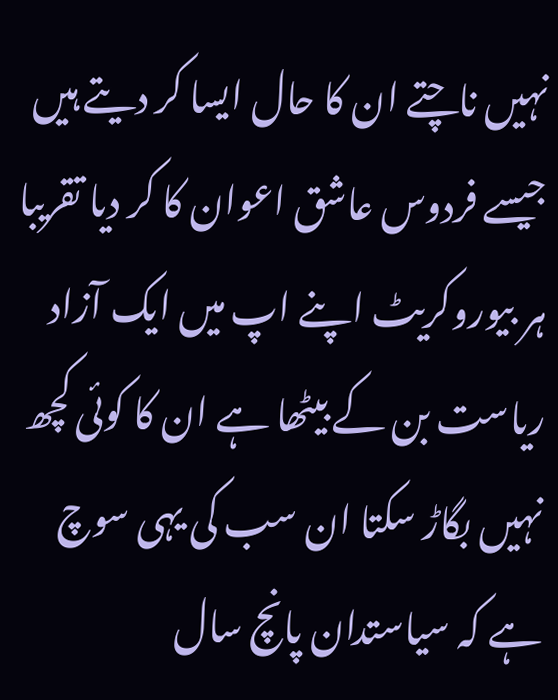نہیں ناچتے ان کا حال ایسا کر دیتے ہیں جیسے فردوس عاشق اعوان کا کر دیا تقریبا ہر بیوروکریٹ اپنے اپ میں ایک آزاد ریاست بن کے بیٹھا ہے ان کا کوئی کچھ نہیں بگاڑ سکتا ان سب کی یہی سوچ ہے کہ سیاستدان پانچ سال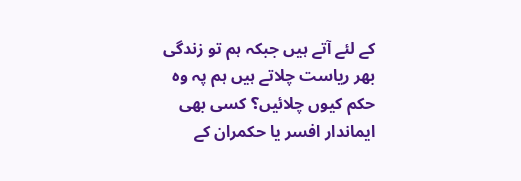کے لئے آتے ہیں جبکہ ہم تو زندگی بھر ریاست چلاتے ہیں ہم پہ وہ حکم کیوں چلائیں؟ کسی بھی ایماندار افسر یا حکمران کے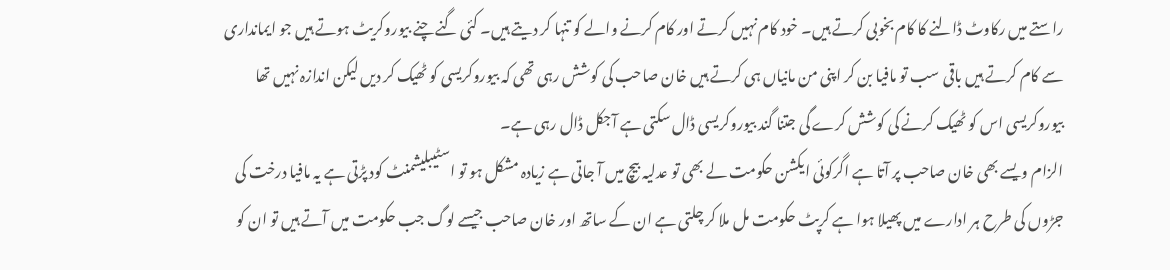راستے میں رکاوٹ ڈالنے کا کام بخوبی کرتے ہیں۔ خود کام نہیں کرتے اور کام کرنے والے کو تنہا کر دیتے ہیں۔ کئی گنے چنے بیوروکریٹ ہوتے ہیں جو ایمانداری سے کام کرتے ہیں باقی سب تو مافیا بن کر اپنی من مانیاں ہی کرتے ہیں خان صاحب کی کوشش رہی تھی کہ بیوروکریسی کو ٹھیک کر دیں لیکن اندازہ نہیں تھا بیوروکریسی اس کو ٹھیک کرنے کی کوشش کرے گی جتنا گند بیوروکریسی ڈال سکتی ہے آجکل ڈال رہی ہے۔
الزام ویسے بھی خان صاحب پر آتا ہے اگرکوئی ایکشن حکومت لے بھی تو عدلیہ بیچ میں آ جاتی ہے زیادہ مشکل ہو تو اسٹیبلیشمنٹ کود پڑتی ہے یہ مافیا درخت کی جڑوں کی طرح ہر ادارے میں پھیلا ہوا ہے کرپٹ حکومت مل ملا کر چلتی ہے ان کے ساتھ اور خان صاحب جیسے لوگ جب حکومت میں آتے ہیں تو ان کو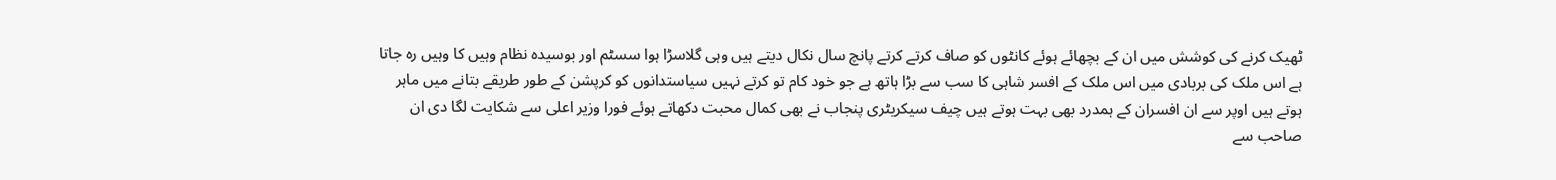ٹھیک کرنے کی کوشش میں ان کے بچھائے ہوئے کانٹوں کو صاف کرتے کرتے پانچ سال نکال دیتے ہیں وہی گلاسڑا ہوا سسٹم اور بوسیدہ نظام وہیں کا وہیں رہ جاتا ہے اس ملک کی بربادی میں اس ملک کے افسر شاہی کا سب سے بڑا ہاتھ ہے جو خود کام تو کرتے نہیں سیاستدانوں کو کرپشن کے طور طریقے بتانے میں ماہر ہوتے ہیں اوپر سے ان افسران کے ہمدرد بھی بہت ہوتے ہیں چیف سیکریٹری پنجاب نے بھی کمال محبت دکھاتے ہوئے فورا وزیر اعلی سے شکایت لگا دی ان صاحب سے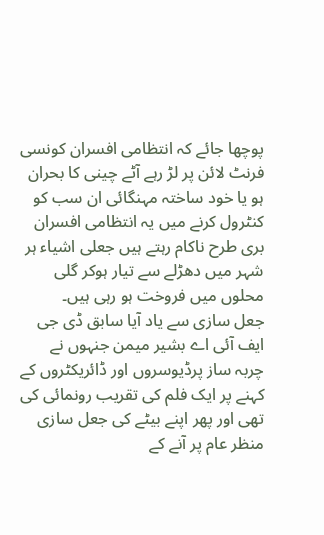پوچھا جائے کہ انتظامی افسران کونسی فرنٹ لائن پر لڑ رہے آٹے چینی کا بحران ہو یا خود ساختہ مہنگائی ان سب کو کنٹرول کرنے میں یہ انتظامی افسران بری طرح ناکام رہتے ہیں جعلی اشیاء ہر شہر میں دھڑلے سے تیار ہوکر گلی محلوں میں فروخت ہو رہی ہیں۔
جعل سازی سے یاد آیا سابق ڈی جی ایف آئی اے بشیر میمن جنہوں نے چربہ ساز پرڈیوسروں اور ڈائریکٹروں کے کہنے پر ایک فلم کی تقریب رونمائی کی تھی اور پھر اپنے بیٹے کی جعل سازی منظر عام پر آنے کے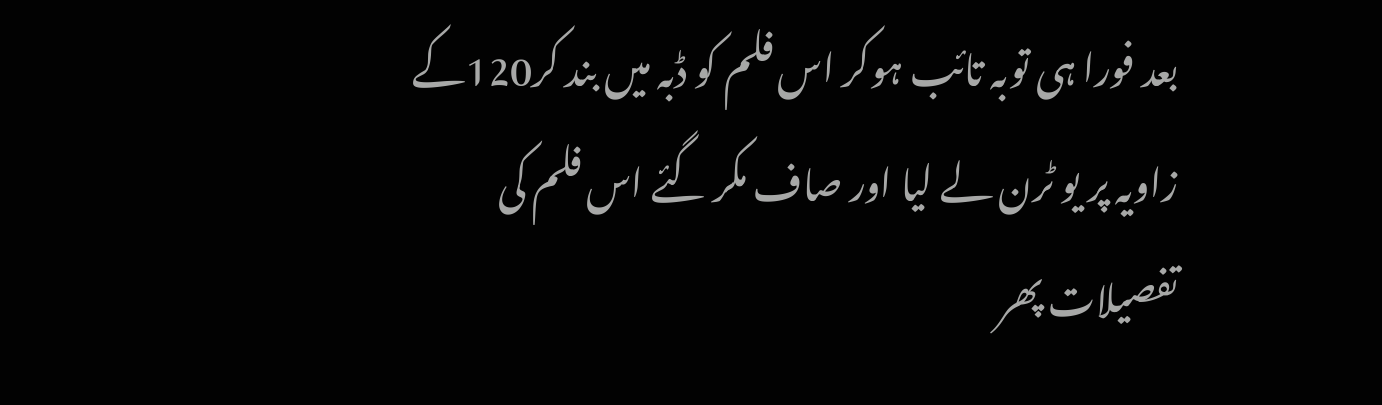بعد فورا ہی توبہ تائب ہوکر اس فلم کو ڈبہ میں بند کر120کے زاویہ پر یو ٹرن لے لیا اور صاف مکر گئے اس فلم کی تفصیلات پھر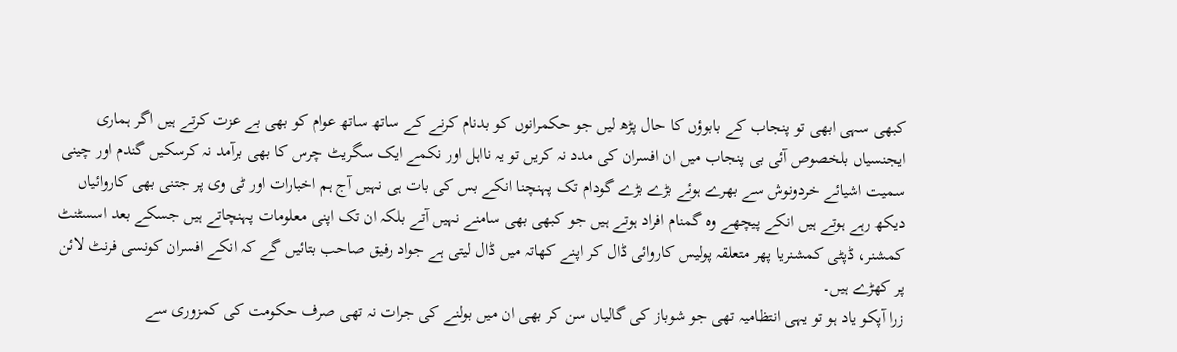کبھی سہی ابھی تو پنجاب کے بابوؤں کا حال پڑھ لیں جو حکمرانوں کو بدنام کرنے کے ساتھ ساتھ عوام کو بھی بے عزت کرتے ہیں اگر ہماری ایجنسیاں بلخصوص آئی بی پنجاب میں ان افسران کی مدد نہ کریں تو یہ نااہل اور نکمے ایک سگریٹ چرس کا بھی برآمد نہ کرسکیں گندم اور چینی سمیت اشیائے خردونوش سے بھرے ہوئے بڑے بڑے گودام تک پہنچنا انکے بس کی بات ہی نہیں آج ہم اخبارات اور ٹی وی پر جتنی بھی کاروائیاں دیکھ رہے ہوتے ہیں انکے پیچھے وہ گمنام افراد ہوتے ہیں جو کبھی بھی سامنے نہیں آتے بلکہ ان تک اپنی معلومات پہنچاتے ہیں جسکے بعد اسسٹنٹ کمشنر، ڈپٹی کمشنریا پھر متعلقہ پولیس کاروائی ڈال کر اپنے کھاتہ میں ڈال لیتی ہے جواد رفیق صاحب بتائیں گے کہ انکے افسران کونسی فرنٹ لائن پر کھڑے ہیں۔
زرا آپکو یاد ہو تو یہی انتظامیہ تھی جو شوباز کی گالیاں سن کر بھی ان میں بولنے کی جرات نہ تھی صرف حکومت کی کمزوری سے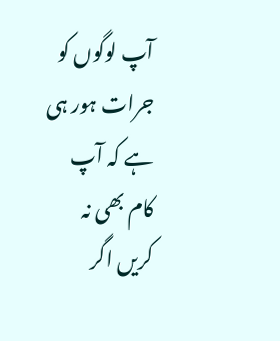آپ لوگوں کو جرات ہور ہی ہے کہ آپ کام بھی نہ کریں اگر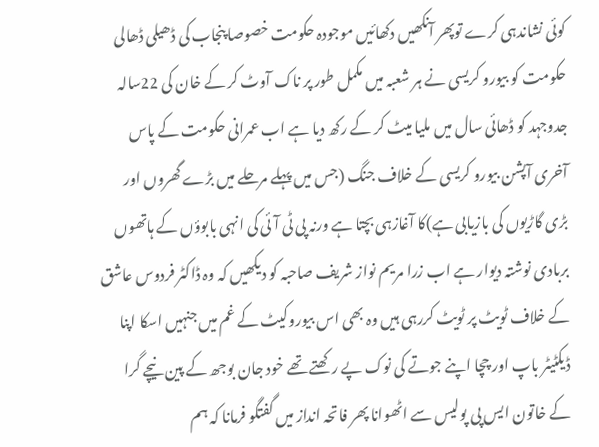کوئی نشاندہی کرے توپھر آنکھیں دکھائیں موجودہ حکومت خصوصا پنجاب کی ڈھیلی ڈھالی حکومت کو بیورو کریسی نے ہر شعبہ میں مکمل طور پر ناک آوٹ کر کے خان کی 22سالہ جدوجہد کو ڈھائی سال میں ملیا میٹ کر کے رکھ دیا ہے اب عمرانی حکومت کے پاس آخری آپشن بیورو کریسی کے خلاف جنگ (جس میں پہلے مرحلے میں بڑے گھروں اور بڑی گاڑیوں کی بازیابی ہے)کا آغازہی بچتا ہے ورنہ پی ٹی آ ئی کی انہی بابوؤں کے ہاتھوں بربادی نوشتہ دیوار ہے اب زرا مریم نواز شریف صاحبہ کو دیکھیں کہ وہ ڈاکٹر فردوس عاشق کے خلاف ٹویٹ پر ٹویٹ کررہی ہیں وہ بھی اس بیوروکیٹ کے غم میں جنہیں اسکا اپنا ڈیکٹیٹر باپ اور چچا اپنے جوتے کی نوک پے رکھتے تھے خود جان بوجھ کے پین نیچے گرا کے خاتون ایس پی پولیس سے اٹھوانا پھر فاتحہ انداز میں گفتگو فرمانا کہ ہم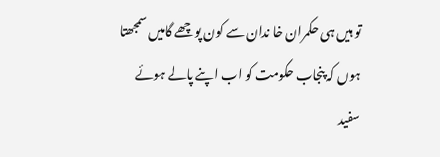تو ہیں ہی حکمران خا ندان سے کون پوچھے گامیں سمجھتا ہوں کہ پنجاب حکومت کو اب اپنے پالے ہوئے سفید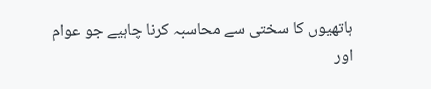ہاتھیوں کا سختی سے محاسبہ کرنا چاہیے جو عوام اور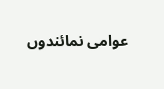عوامی نمائندوں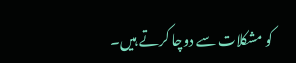کو مشکلات سے دوچا کرتے ہیں۔